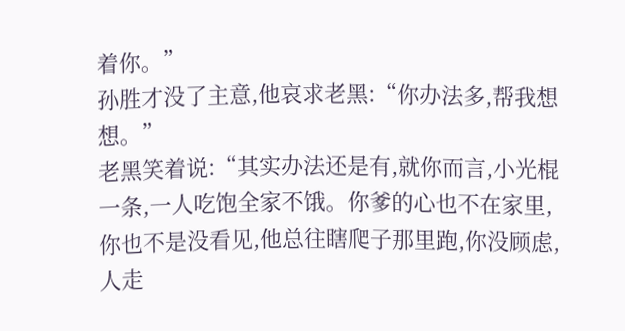着你。”
孙胜才没了主意,他哀求老黑:“你办法多,帮我想想。”
老黑笑着说:“其实办法还是有,就你而言,小光棍一条,一人吃饱全家不饿。你爹的心也不在家里,你也不是没看见,他总往瞎爬子那里跑,你没顾虑,人走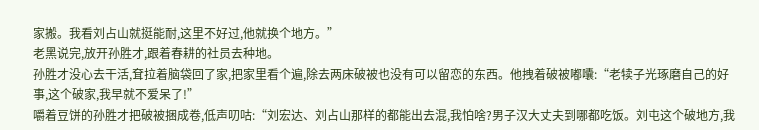家搬。我看刘占山就挺能耐,这里不好过,他就换个地方。”
老黑说完,放开孙胜才,跟着春耕的社员去种地。
孙胜才没心去干活,耷拉着脑袋回了家,把家里看个遍,除去两床破被也没有可以留恋的东西。他拽着破被嘟囔:“老犊子光琢磨自己的好事,这个破家,我早就不爱呆了!”
嚼着豆饼的孙胜才把破被捆成卷,低声叨咕:“刘宏达、刘占山那样的都能出去混,我怕啥?男子汉大丈夫到哪都吃饭。刘屯这个破地方,我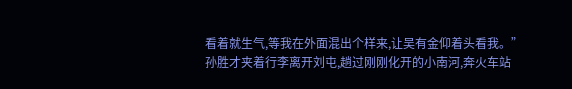看着就生气,等我在外面混出个样来,让吴有金仰着头看我。”
孙胜才夹着行李离开刘屯,趟过刚刚化开的小南河,奔火车站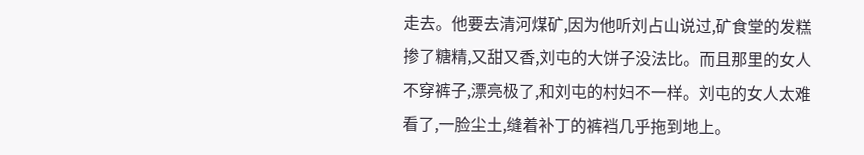走去。他要去清河煤矿,因为他听刘占山说过,矿食堂的发糕掺了糖精,又甜又香,刘屯的大饼子没法比。而且那里的女人不穿裤子,漂亮极了,和刘屯的村妇不一样。刘屯的女人太难看了,一脸尘土,缝着补丁的裤裆几乎拖到地上。